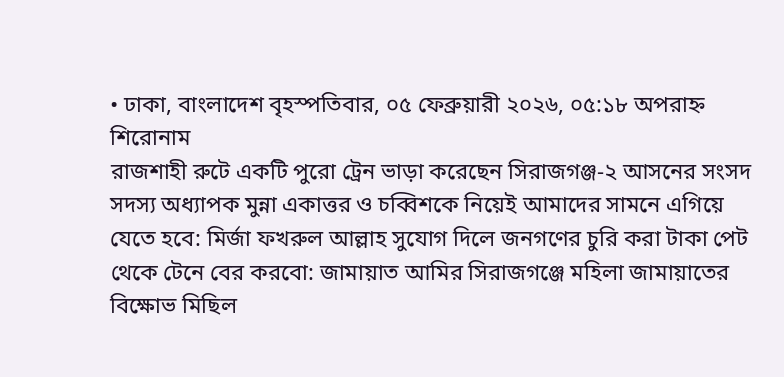• ঢাকা, বাংলাদেশ বৃহস্পতিবার, ০৫ ফেব্রুয়ারী ২০২৬, ০৫:১৮ অপরাহ্ন
শিরোনাম
রাজশাহী রুটে একটি পুরো ট্রেন ভাড়া করেছেন সিরাজগঞ্জ-২ আসনের সংসদ সদস্য অধ্যাপক মুন্না একাত্তর ও চব্বিশকে নিয়েই আমাদের সামনে এগিয়ে যেতে হবে: মির্জা ফখরুল আল্লাহ সুযোগ দিলে জনগণের চুরি করা টাকা পেট থেকে টেনে বের করবো: জামায়াত আমির সিরাজগঞ্জে মহিলা জামায়াতের বিক্ষোভ মিছিল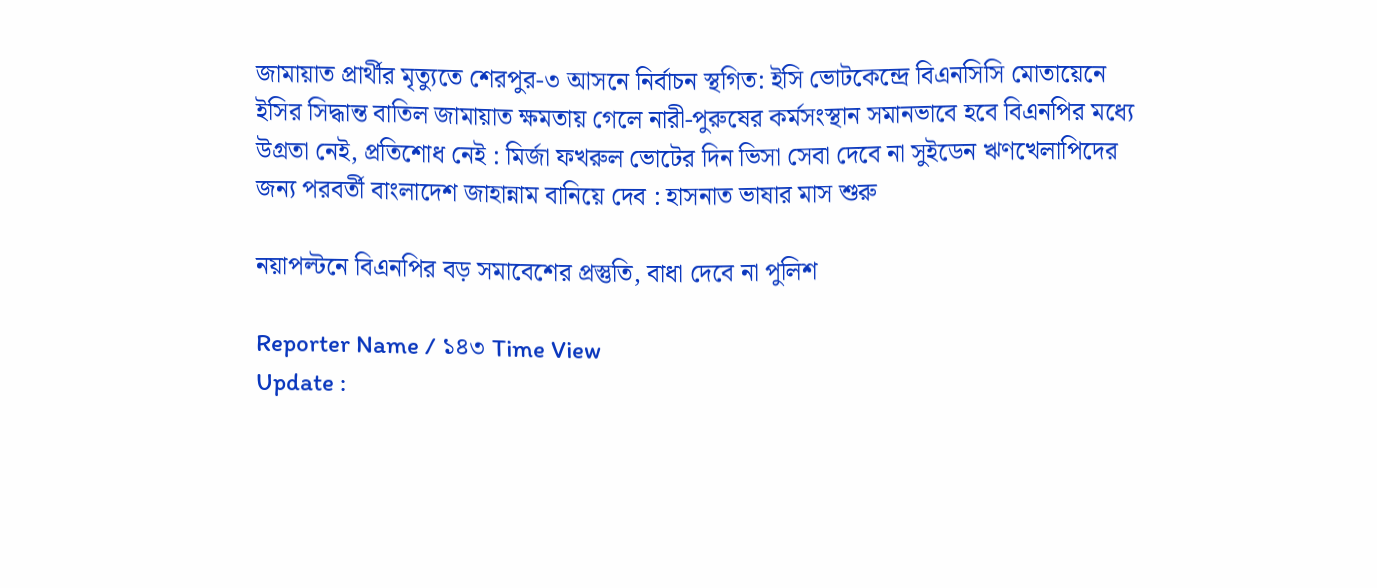জামায়াত প্রার্থীর মৃত্যুতে শেরপুর-৩ আসনে নির্বাচন স্থগিত: ইসি ভোটকেন্দ্রে বিএনসিসি মোতায়েনে ইসির সিদ্ধান্ত বাতিল জামায়াত ক্ষমতায় গেলে নারী-পুরুষের কর্মসংস্থান সমানভাবে হবে বিএনপির মধ্যে উগ্রতা নেই, প্রতিশোধ নেই : মির্জা ফখরুল ভোটের দিন ভিসা সেবা দেবে না সুইডেন ঋণখেলাপিদের জন্য পরবর্তী বাংলাদেশ জাহান্নাম বানিয়ে দেব : হাসনাত ভাষার মাস শুরু

নয়াপল্টনে বিএনপির বড় সমাবেশের প্রস্তুতি, বাধা দেবে না পুলিশ

Reporter Name / ১৪৩ Time View
Update :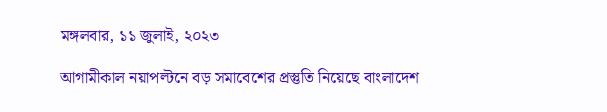মঙ্গলবার, ১১ জুলাই, ২০২৩

আগামীকাল নয়াপল্টনে বড় সমাবেশের প্রস্তুতি নিয়েছে বাংলাদেশ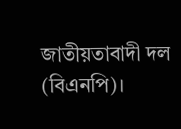জাতীয়তাবাদী দল (বিএনপি)।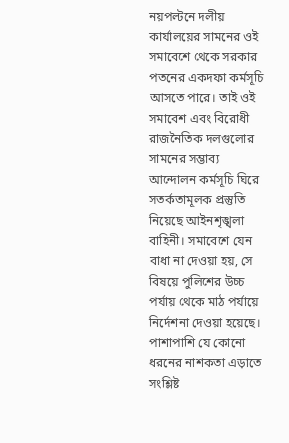নয়পল্টনে দলীয় কার্যালয়ের সামনের ওই সমাবেশে থেকে সরকার পতনের একদফা কর্মসূচি আসতে পারে। তাই ওই সমাবেশ এবং বিরোধী রাজনৈতিক দলগুলোর সামনের সম্ভাব্য আন্দোলন কর্মসূচি ঘিরে সতর্কতামূলক প্রস্তুতি নিয়েছে আইনশৃঙ্খলা বাহিনী। সমাবেশে যেন বাধা না দেওয়া হয়, সে বিষয়ে পুলিশের উচ্চ পর্যায় থেকে মাঠ পর্যায়ে নির্দেশনা দেওয়া হয়েছে। পাশাপাশি যে কোনো ধরনের নাশকতা এড়াতে সংশ্লিষ্ট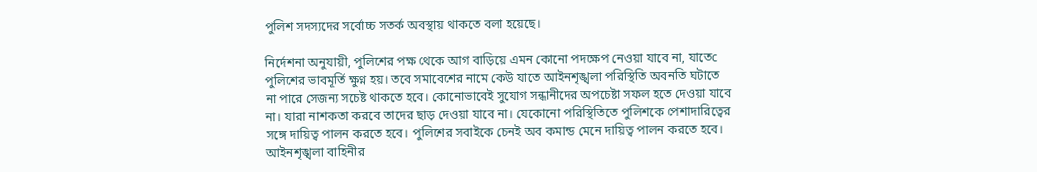পুলিশ সদস্যদের সর্বোচ্চ সতর্ক অবস্থায় থাকতে বলা হয়েছে।

নির্দেশনা অনুযায়ী, পুলিশের পক্ষ থেকে আগ বাড়িয়ে এমন কোনো পদক্ষেপ নেওয়া যাবে না, যাতেc  পুলিশের ভাবমূর্তি ক্ষুণ্ন হয়। তবে সমাবেশের নামে কেউ যাতে আইনশৃঙ্খলা পরিস্থিতি অবনতি ঘটাতে না পারে সেজন্য সচেষ্ট থাকতে হবে। কোনোভাবেই সুযোগ সন্ধানীদের অপচেষ্টা সফল হতে দেওয়া যাবে না। যারা নাশকতা করবে তাদের ছাড় দেওয়া যাবে না। যেকোনো পরিস্থিতিতে পুলিশকে পেশাদারিত্বের সঙ্গে দায়িত্ব পালন করতে হবে। পুলিশের সবাইকে চেনই অব কমান্ড মেনে দায়িত্ব পালন করতে হবে। আইনশৃঙ্খলা বাহিনীর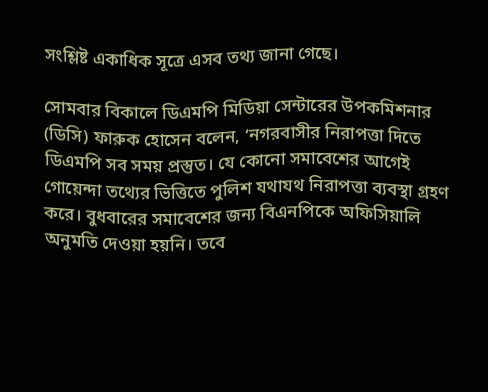সংশ্লিষ্ট একাধিক সূত্রে এসব তথ্য জানা গেছে।

সোমবার বিকালে ডিএমপি মিডিয়া সেন্টারের উপকমিশনার (ডিসি) ফারুক হোসেন বলেন, ‘নগরবাসীর নিরাপত্তা দিতে ডিএমপি সব সময় প্রস্তুত। যে কোনো সমাবেশের আগেই গোয়েন্দা তথ্যের ভিত্তিতে পুলিশ যথাযথ নিরাপত্তা ব্যবস্থা গ্রহণ করে। বুধবারের সমাবেশের জন্য বিএনপিকে অফিসিয়ালি অনুমতি দেওয়া হয়নি। তবে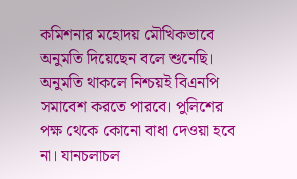কমিশনার মহোদয় মৌখিকভাবে অনুমতি দিয়েছেন বলে শুনেছি। অনুমতি থাকলে নিশ্চয়ই বিএনপি সমাবেশ করতে পারবে। পুলিশের পক্ষ থেকে কোনো বাধা দেওয়া হবে না। যানচলাচল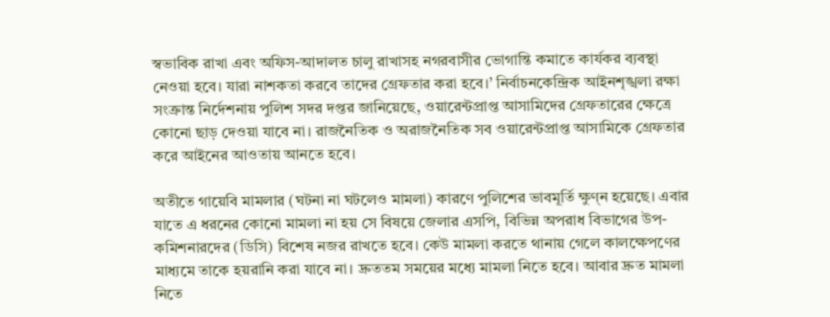স্বভাবিক রাখা এবং অফিস-আদালত চালু রাখাসহ নগরবাসীর ভোগান্তি কমাতে কার্যকর ব্যবস্থা নেওয়া হবে। যারা নাশকতা করবে তাদের গ্রেফতার করা হবে।’ নির্বাচনকেন্দ্রিক আইনশৃঙ্খলা রক্ষা সংক্রান্ত নির্দেশনায় পুলিশ সদর দপ্তর জানিয়েছে, ওয়ারেন্টপ্রাপ্ত আসামিদের গ্রেফতারের ক্ষেত্রে কোনো ছাড় দেওয়া যাবে না। রাজনৈতিক ও অরাজনৈতিক সব ওয়ারেন্টপ্রাপ্ত আসামিকে গ্রেফতার করে আইনের আওতায় আনতে হবে।

অতীতে গায়েবি মামলার (ঘটনা না ঘটলেও মামলা) কারণে পুলিশের ভাবমূর্তি ক্ষুণ্ন হয়েছে। এবার যাতে এ ধরনের কোনো মামলা না হয় সে বিষয়ে জেলার এসপি, বিভিন্ন অপরাধ বিভাগের উপ-কমিশনারদের (ডিসি) বিশেষ নজর রাখতে হবে। কেউ মামলা করতে থানায় গেলে কালক্ষেপণের মাধ্যমে তাকে হয়রানি করা যাবে না। দ্রুততম সময়ের মধ্যে মামলা নিতে হবে। আবার দ্রুত মামলা নিতে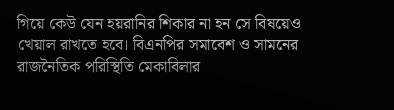গিয়ে কেউ যেন হয়রানির শিকার না হন সে বিষয়েও খেয়াল রাখতে হবে। বিএনপির সমাবেশ ও সামনের রাজনৈতিক পরিস্থিতি মেকাবিলার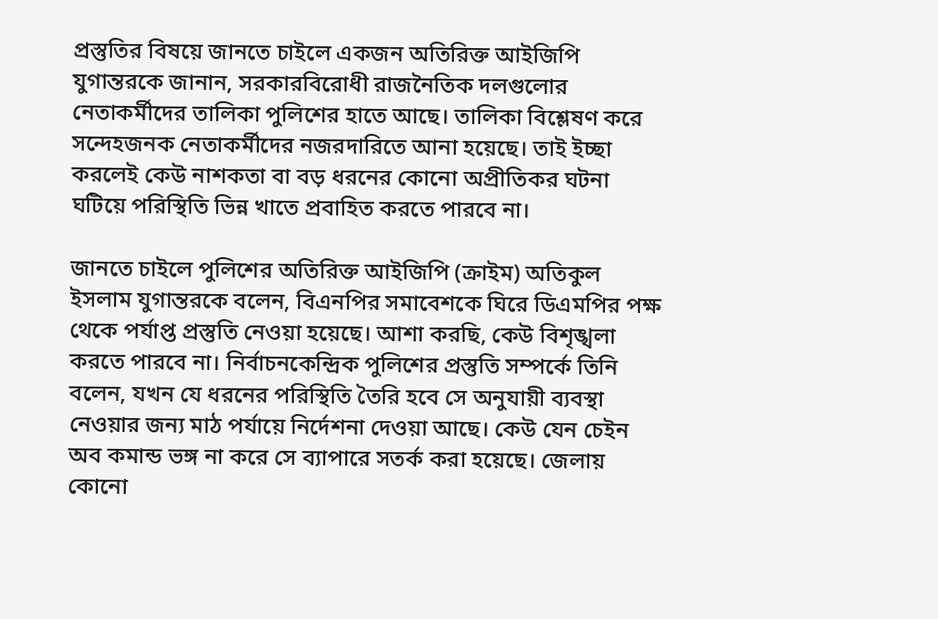প্রস্তুতির বিষয়ে জানতে চাইলে একজন অতিরিক্ত আইজিপি যুগান্তরকে জানান, সরকারবিরোধী রাজনৈতিক দলগুলোর নেতাকর্মীদের তালিকা পুলিশের হাতে আছে। তালিকা বিশ্লেষণ করে সন্দেহজনক নেতাকর্মীদের নজরদারিতে আনা হয়েছে। তাই ইচ্ছা করলেই কেউ নাশকতা বা বড় ধরনের কোনো অপ্রীতিকর ঘটনা ঘটিয়ে পরিস্থিতি ভিন্ন খাতে প্রবাহিত করতে পারবে না।

জানতে চাইলে পুলিশের অতিরিক্ত আইজিপি (ক্রাইম) অতিকুল ইসলাম যুগান্তরকে বলেন, বিএনপির সমাবেশকে ঘিরে ডিএমপির পক্ষ থেকে পর্যাপ্ত প্রস্তুতি নেওয়া হয়েছে। আশা করছি, কেউ বিশৃঙ্খলা করতে পারবে না। নির্বাচনকেন্দ্রিক পুলিশের প্রস্তুতি সম্পর্কে তিনি বলেন, যখন যে ধরনের পরিস্থিতি তৈরি হবে সে অনুযায়ী ব্যবস্থা নেওয়ার জন্য মাঠ পর্যায়ে নির্দেশনা দেওয়া আছে। কেউ যেন চেইন অব কমান্ড ভঙ্গ না করে সে ব্যাপারে সতর্ক করা হয়েছে। জেলায় কোনো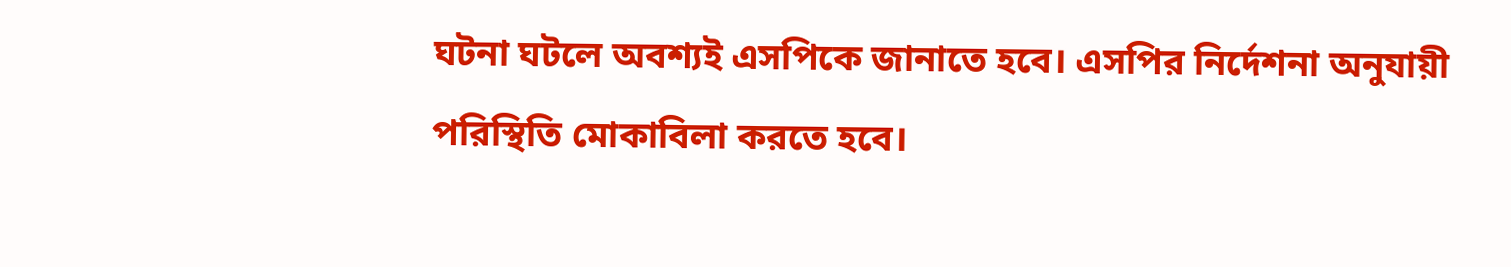ঘটনা ঘটলে অবশ্যই এসপিকে জানাতে হবে। এসপির নির্দেশনা অনুযায়ী পরিস্থিতি মোকাবিলা করতে হবে।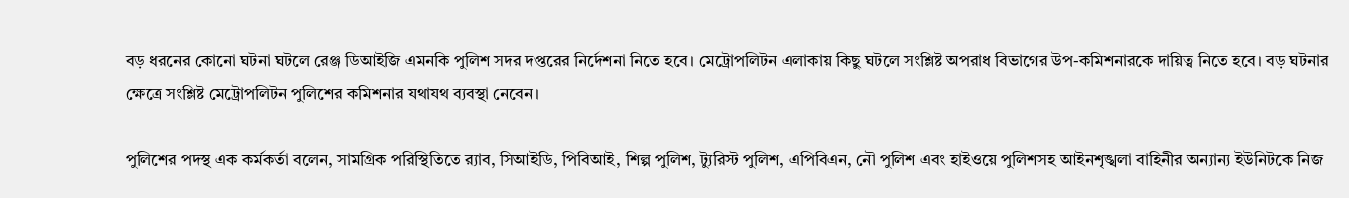বড় ধরনের কোনো ঘটনা ঘটলে রেঞ্জ ডিআইজি এমনকি পুলিশ সদর দপ্তরের নির্দেশনা নিতে হবে। মেট্রোপলিটন এলাকায় কিছু ঘটলে সংশ্লিষ্ট অপরাধ বিভাগের উপ-কমিশনারকে দায়িত্ব নিতে হবে। বড় ঘটনার ক্ষেত্রে সংশ্লিষ্ট মেট্রোপলিটন পুলিশের কমিশনার যথাযথ ব্যবস্থা নেবেন।

পুলিশের পদস্থ এক কর্মকর্তা বলেন, সামগ্রিক পরিস্থিতিতে র‌্যাব, সিআইডি, পিবিআই, শিল্প পুলিশ, ট্যুরিস্ট পুলিশ, এপিবিএন, নৌ পুলিশ এবং হাইওয়ে পুলিশসহ আইনশৃঙ্খলা বাহিনীর অন্যান্য ইউনিটকে নিজ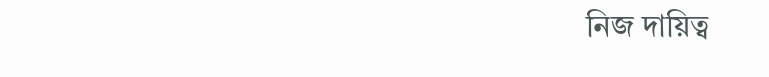নিজ দায়িত্ব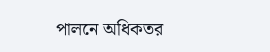পালনে অধিকতর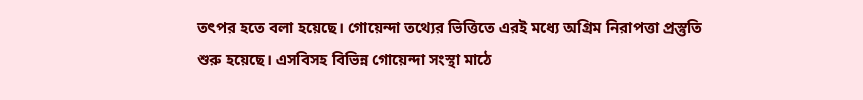তৎপর হতে বলা হয়েছে। গোয়েন্দা তথ্যের ভিত্তিতে এরই মধ্যে অগ্রিম নিরাপত্তা প্রস্তুতি শুরু হয়েছে। এসবিসহ বিভিন্ন গোয়েন্দা সংস্থা মাঠে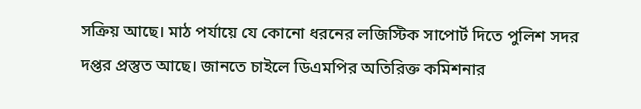সক্রিয় আছে। মাঠ পর্যায়ে যে কোনো ধরনের লজিস্টিক সাপোর্ট দিতে পুলিশ সদর দপ্তর প্রস্তুত আছে। জানতে চাইলে ডিএমপির অতিরিক্ত কমিশনার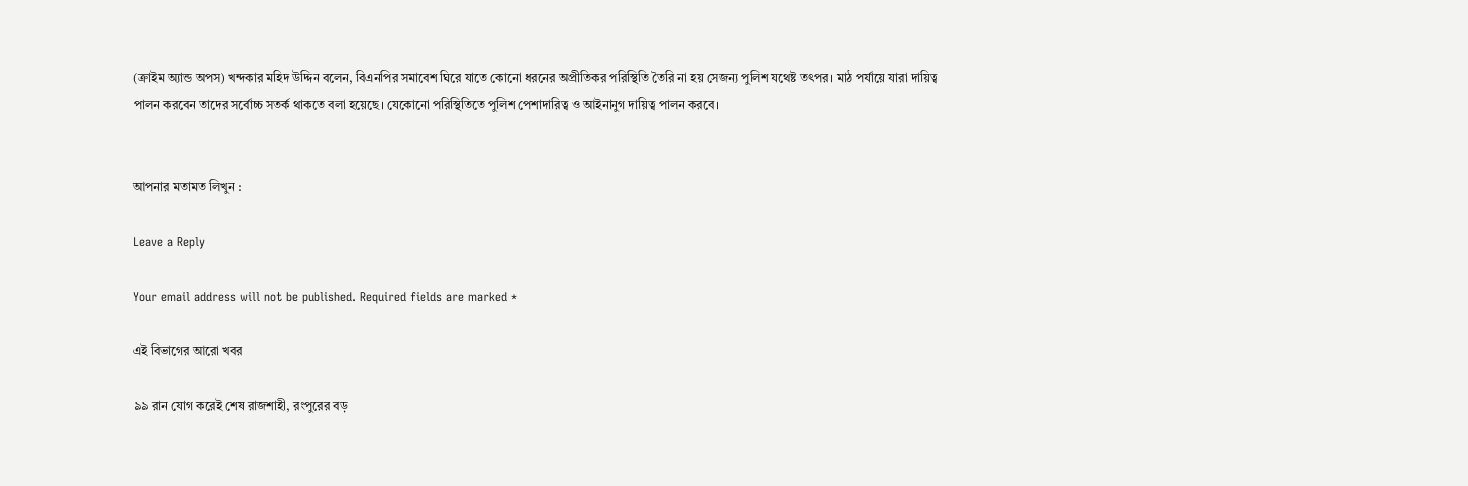(ক্রাইম অ্যান্ড অপস) খন্দকার মহিদ উদ্দিন বলেন, বিএনপির সমাবেশ ঘিরে যাতে কোনো ধরনের অপ্রীতিকর পরিস্থিতি তৈরি না হয় সেজন্য পুলিশ যথেষ্ট তৎপর। মাঠ পর্যায়ে যারা দায়িত্ব পালন করবেন তাদের সর্বোচ্চ সতর্ক থাকতে বলা হয়েছে। যেকোনো পরিস্থিতিতে পুলিশ পেশাদারিত্ব ও আইনানুগ দায়িত্ব পালন করবে।


আপনার মতামত লিখুন :

Leave a Reply

Your email address will not be published. Required fields are marked *

এই বিভাগের আরো খবর

৯৯ রান যোগ করেই শেষ রাজশাহী, রংপুরের বড়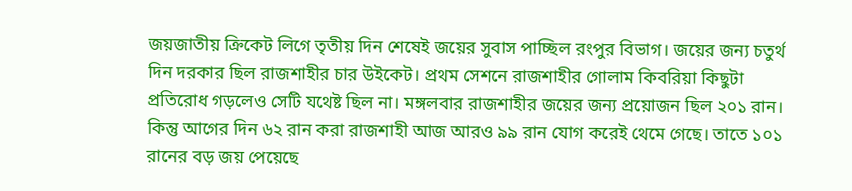জয়জাতীয় ক্রিকেট লিগে তৃতীয় দিন শেষেই জয়ের সুবাস পাচ্ছিল রংপুর বিভাগ। জয়ের জন্য চতুর্থ দিন দরকার ছিল রাজশাহীর চার উইকেট। প্রথম সেশনে রাজশাহীর গোলাম কিবরিয়া কিছুটা প্রতিরোধ গড়লেও সেটি যথেষ্ট ছিল না। মঙ্গলবার রাজশাহীর জয়ের জন্য প্রয়োজন ছিল ২০১ রান। কিন্তু আগের দিন ৬২ রান করা রাজশাহী আজ আরও ৯৯ রান যোগ করেই থেমে গেছে। তাতে ১০১ রানের বড় জয় পেয়েছে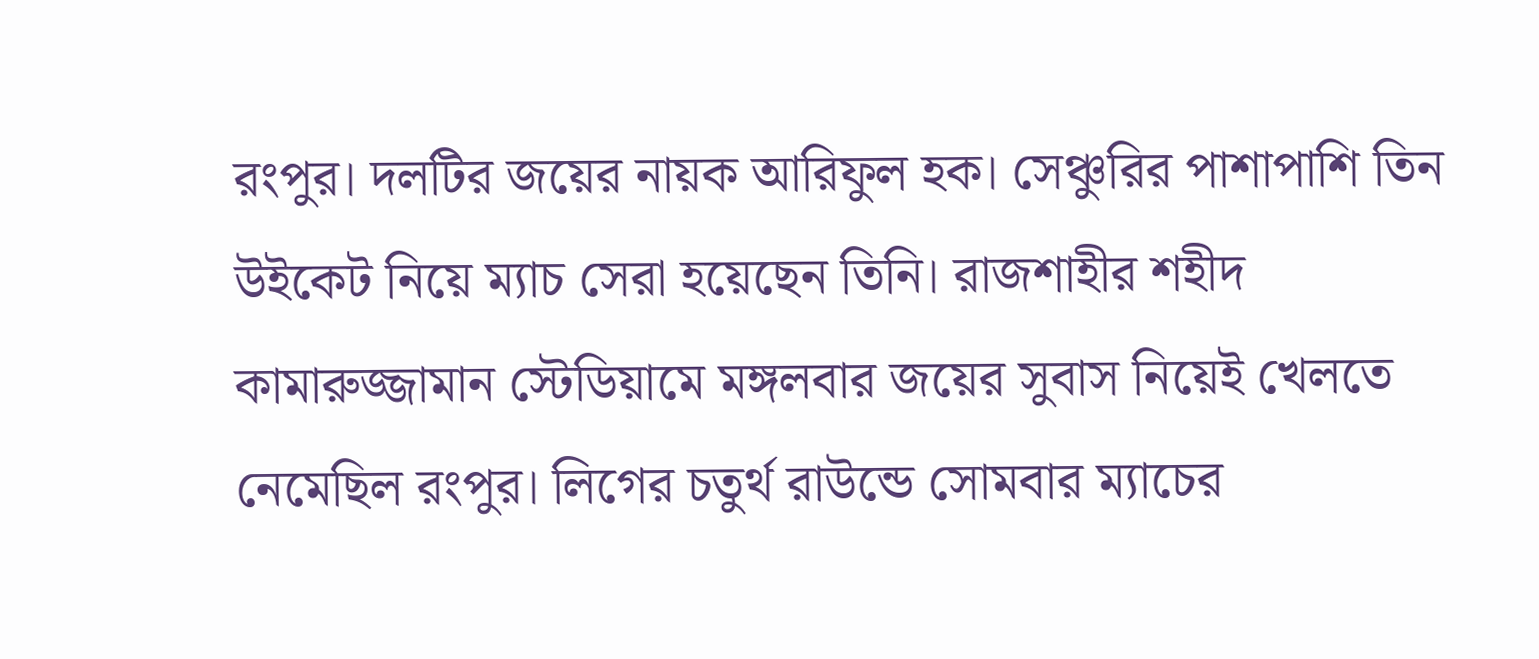রংপুর। দলটির জয়ের নায়ক আরিফুল হক। সেঞ্চুরির পাশাপাশি তিন উইকেট নিয়ে ম্যাচ সেরা হয়েছেন তিনি। রাজশাহীর শহীদ কামারুজ্জামান স্টেডিয়ামে মঙ্গলবার জয়ের সুবাস নিয়েই খেলতে নেমেছিল রংপুর। লিগের চতুর্থ রাউন্ডে সোমবার ম্যাচের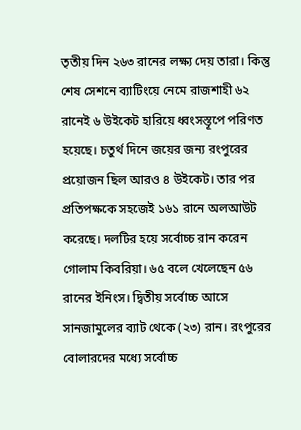তৃতীয় দিন ২৬৩ রানের লক্ষ্য দেয় তারা। কিন্তু শেষ সেশনে ব্যাটিংয়ে নেমে রাজশাহী ৬২ রানেই ৬ উইকেট হারিয়ে ধ্বংসস্তূপে পরিণত হয়েছে। চতুর্থ দিনে জয়ের জন্য রংপুরের প্রয়োজন ছিল আরও ৪ উইকেট। তার পর প্রতিপক্ষকে সহজেই ১৬১ রানে অলআউট করেছে। দলটির হয়ে সর্বোচ্চ রান করেন গোলাম কিবরিয়া। ৬৫ বলে খেলেছেন ৫৬ রানের ইনিংস। দ্বিতীয় সর্বোচ্চ আসে সানজামুলের ব্যাট থেকে (২৩) রান। রংপুরের বোলারদের মধ্যে সর্বোচ্চ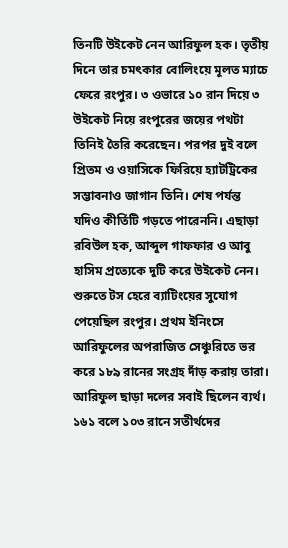তিনটি উইকেট নেন আরিফুল হক। তৃতীয় দিনে তার চমৎকার বোলিংয়ে মূলত ম্যাচে ফেরে রংপুর। ৩ ওভারে ১০ রান দিয়ে ৩ উইকেট নিয়ে রংপুরের জয়ের পথটা তিনিই তৈরি করেছেন। পরপর দুই বলে প্রিতম ও ওয়াসিকে ফিরিয়ে হ্যাটট্রিকের সম্ভাবনাও জাগান তিনি। শেষ পর্যন্ত যদিও কীর্তিটি গড়তে পারেননি। এছাড়া রবিউল হক, আব্দুল গাফফার ও আবু হাসিম প্রত্যেকে দুটি করে উইকেট নেন। শুরুতে টস হেরে ব্যাটিংয়ের সুযোগ পেয়েছিল রংপুর। প্রথম ইনিংসে আরিফুলের অপরাজিত সেঞ্চুরিতে ভর করে ১৮৯ রানের সংগ্রহ দাঁড় করায় তারা। আরিফুল ছাড়া দলের সবাই ছিলেন ব্যর্থ। ১৬১ বলে ১০৩ রানে সতীর্থদের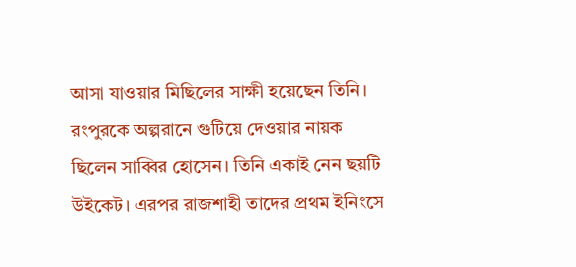আসা যাওয়ার মিছিলের সাক্ষী হয়েছেন তিনি। রংপুরকে অল্পরানে গুটিয়ে দেওয়ার নায়ক ছিলেন সাব্বির হোসেন। তিনি একাই নেন ছয়টি উইকেট। এরপর রাজশাহী তাদের প্রথম ইনিংসে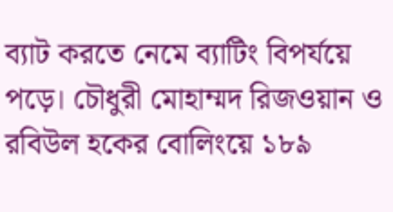ব্যাট করতে নেমে ব্যাটিং বিপর্যয়ে পড়ে। চৌধুরী মোহাম্মদ রিজওয়ান ও রবিউল হকের বোলিংয়ে ১৮৯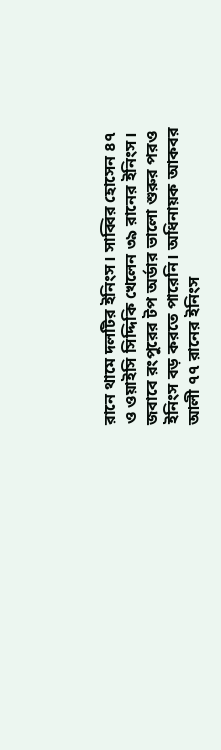রানে থামে দলটির ইনিংস। সাব্বির হোসেন ৪৭ ও ওয়াইসি সিদ্দিকি খেলেন ৩৯ রানের ইনিংস। জবাবে রংপুরের টপ অর্ডার ভালো শুরুর পরও ইনিংস বড় করতে পারেনি। অধিনায়ক আকবর আলী ৭৭ রানের ইনিংস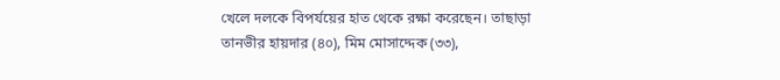খেলে দলকে বিপর্যয়ের হাত থেকে রক্ষা করেছেন। তাছাড়া তানভীর হায়দার (৪০), মিম মোসাদ্দেক (৩৩),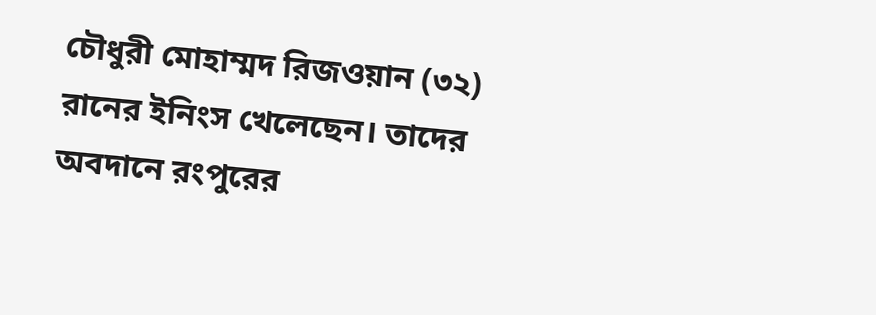চৌধুরী মোহাম্মদ রিজওয়ান (৩২) রানের ইনিংস খেলেছেন। তাদের অবদানে রংপুরের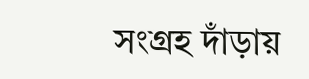সংগ্রহ দাঁড়ায়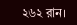২৬২ রান।